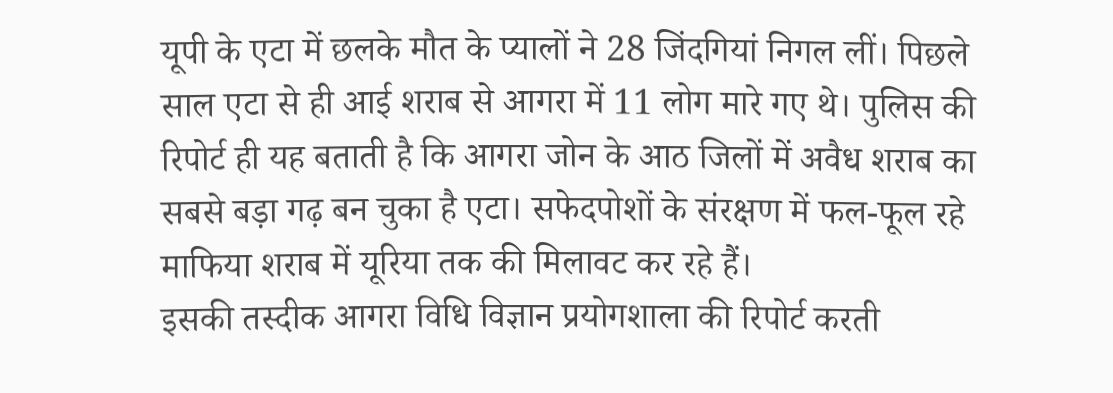यूपी के एटा में छलके मौत के प्यालों ने 28 जिंदगियां निगल लीं। पिछले साल एटा से ही आई शराब से आगरा में 11 लोग मारे गए थे। पुलिस की रिपोर्ट ही यह बताती है कि आगरा जोन के आठ जिलों में अवैध शराब का सबसे बड़ा गढ़ बन चुका है एटा। सफेदपोशों के संरक्षण में फल-फूल रहे माफिया शराब में यूरिया तक की मिलावट कर रहे हैं।
इसकी तस्दीक आगरा विधि विज्ञान प्रयोगशाला की रिपोर्ट करती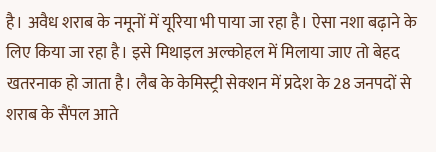है। अवैध शराब के नमूनों में यूरिया भी पाया जा रहा है। ऐसा नशा बढ़ाने के लिए किया जा रहा है। इसे मिथाइल अल्कोहल में मिलाया जाए तो बेहद खतरनाक हो जाता है। लैब के केमिस्ट्री सेक्शन में प्रदेश के 28 जनपदों से शराब के सैंपल आते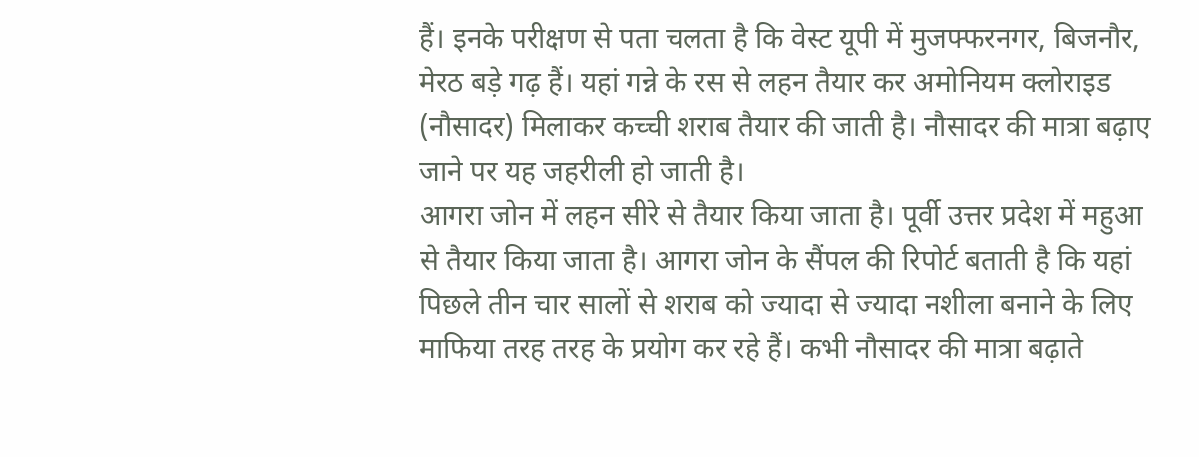हैं। इनके परीक्षण से पता चलता है कि वेस्ट यूपी में मुजफ्फरनगर, बिजनौर, मेरठ बड़े गढ़ हैं। यहां गन्ने के रस से लहन तैयार कर अमोनियम क्लोराइड (नौसादर) मिलाकर कच्ची शराब तैयार की जाती है। नौसादर की मात्रा बढ़ाए जाने पर यह जहरीली हो जाती है।
आगरा जोन में लहन सीरे से तैयार किया जाता है। पूर्वी उत्तर प्रदेश में महुआ से तैयार किया जाता है। आगरा जोन के सैंपल की रिपोर्ट बताती है कि यहां पिछले तीन चार सालों से शराब को ज्यादा से ज्यादा नशीला बनाने के लिए माफिया तरह तरह के प्रयोग कर रहे हैं। कभी नौसादर की मात्रा बढ़ाते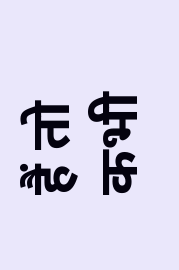हैं तो कभी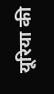यूरिया की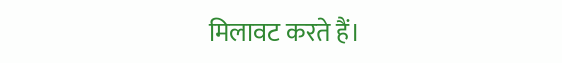मिलावट करते हैं।